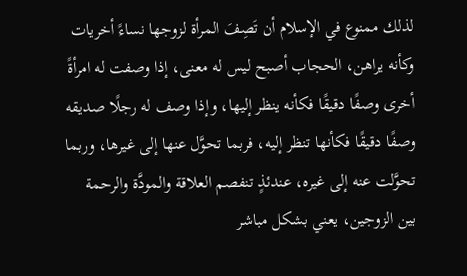لذلك ممنوع في الإسلام أن تَصِفَ المرأة لزوجها نساءً أخريات وكأنه يراهن، الحجاب أصبح ليس له معنى، إذا وصفت له امرأةً أخرى وصفًا دقيقًا فكأنه ينظر إليها، وإذا وصف له رجلًا صديقه وصفًا دقيقًا فكأنها تنظر إليه، فربما تحوَّل عنها إلى غيرها، وربما تحوَّلت عنه إلى غيره، عندئذٍ تنفصم العلاقة والمودَّة والرحمة بين الزوجين، يعني بشكل مباشر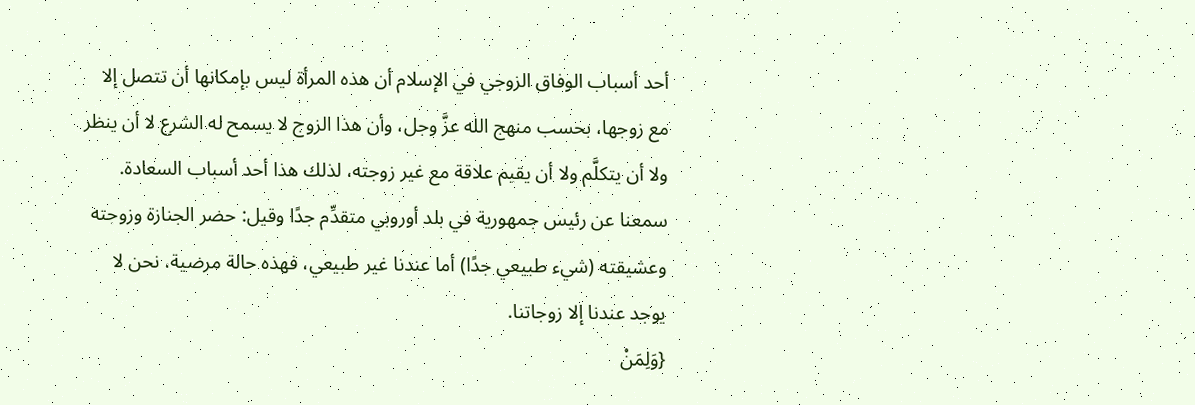أحد أسباب الوفاق الزوجي في الإسلام أن هذه المرأة ليس بإمكانها أن تتصل إلا مع زوجها، بحسب منهج الله عزَّ وجل، وأن هذا الزوج لا يسمح له الشرع لا أن ينظر ولا أن يتكلَّم ولا أن يقيم علاقة مع غير زوجته، لذلك هذا أحد أسباب السعادة.
سمعنا عن رئيس جمهورية في بلد أوروبي متقدِّم جدًا وقيل: حضر الجنازة وزوجته وعشيقته (شيء طبيعي جدًا) أما عندنا غير طبيعي، فهذه حالة مرضية، نحن لا يوجد عندنا إلا زوجاتنا.
{وَلِمَنْ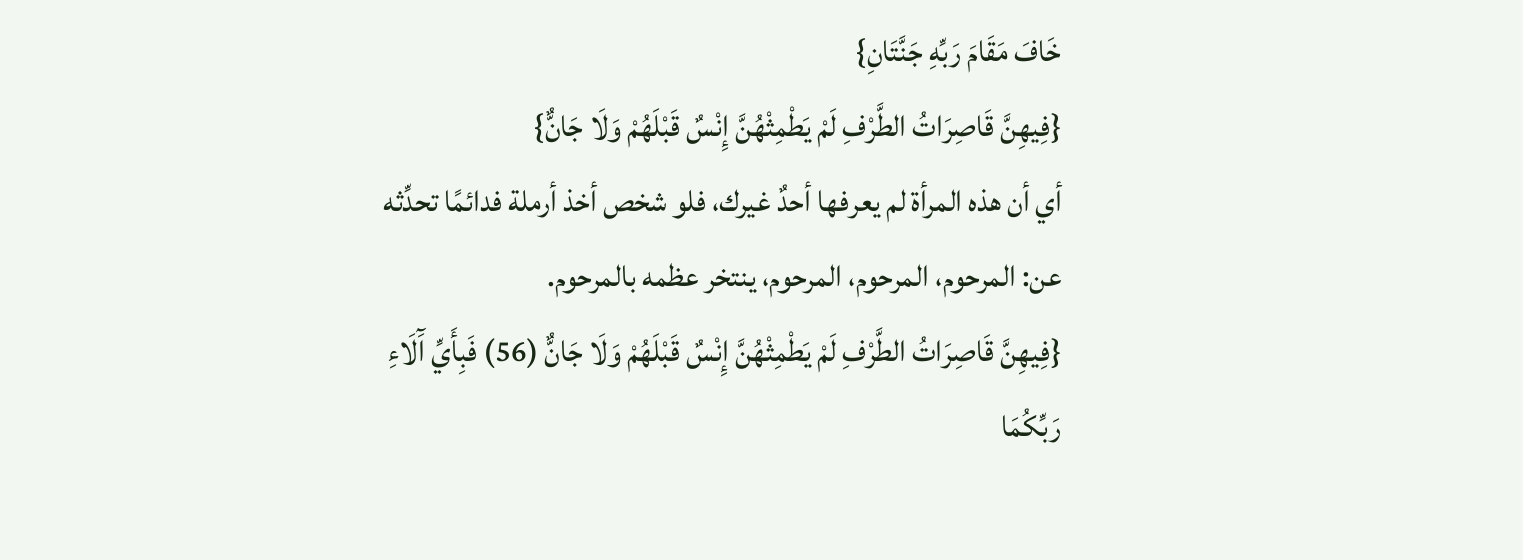خَافَ مَقَامَ رَبِّهِ جَنَّتَانِ}
{فِيهِنَّ قَاصِرَاتُ الطَّرْفِ لَمْ يَطْمِثْهُنَّ إِنْسٌ قَبْلَهُمْ وَلَا جَانٌّ}
أي أن هذه المرأة لم يعرفها أحدٌ غيرك، فلو شخص أخذ أرملة فدائمًا تحدِّثه عن: المرحوم، المرحوم، المرحوم، ينتخر عظمه بالمرحوم.
{فِيهِنَّ قَاصِرَاتُ الطَّرْفِ لَمْ يَطْمِثْهُنَّ إِنْسٌ قَبْلَهُمْ وَلَا جَانٌّ (56) فَبِأَيِّ آَلَاءِ رَبِّكُمَا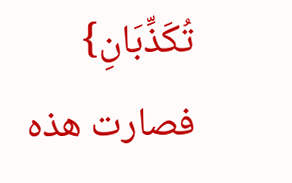تُكَذِّبَانِ}
فصارت هذه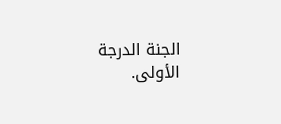الجنة الدرجة الأولى.